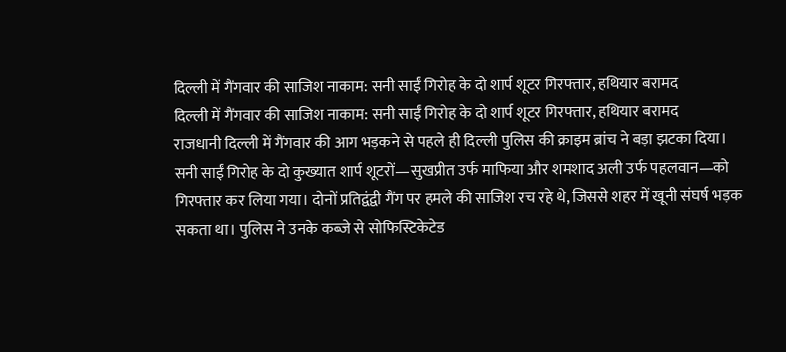दिल्ली में गैंगवार की साजिश नाकाम: सनी साईं गिरोह के दो शार्प शूटर गिरफ्तार, हथियार बरामद
दिल्ली में गैंगवार की साजिश नाकाम: सनी साईं गिरोह के दो शार्प शूटर गिरफ्तार, हथियार बरामद
राजधानी दिल्ली में गैंगवार की आग भड़कने से पहले ही दिल्ली पुलिस की क्राइम ब्रांच ने बड़ा झटका दिया। सनी साईं गिरोह के दो कुख्यात शार्प शूटरों—सुखप्रीत उर्फ माफिया और शमशाद अली उर्फ पहलवान—को गिरफ्तार कर लिया गया। दोनों प्रतिद्वंद्वी गैंग पर हमले की साजिश रच रहे थे, जिससे शहर में खूनी संघर्ष भड़क सकता था। पुलिस ने उनके कब्जे से सोफिस्टिकेटेड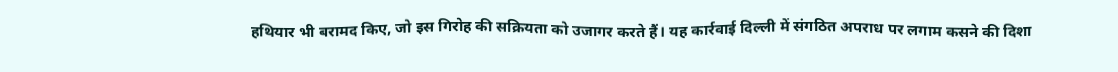हथियार भी बरामद किए, जो इस गिरोह की सक्रियता को उजागर करते हैं। यह कार्रवाई दिल्ली में संगठित अपराध पर लगाम कसने की दिशा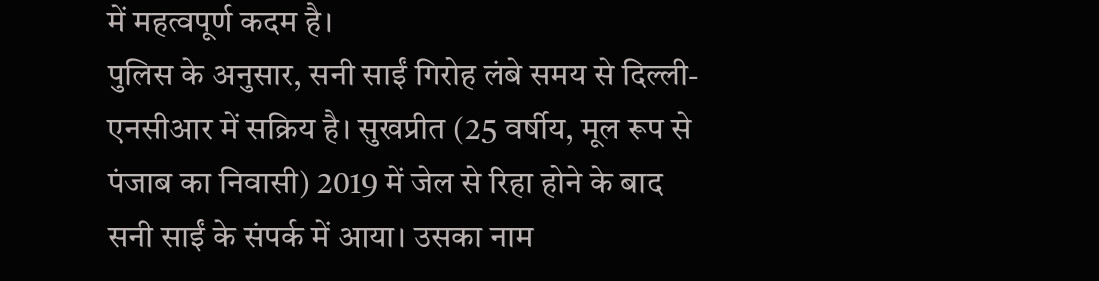में महत्वपूर्ण कदम है।
पुलिस के अनुसार, सनी साईं गिरोह लंबे समय से दिल्ली-एनसीआर में सक्रिय है। सुखप्रीत (25 वर्षीय, मूल रूप से पंजाब का निवासी) 2019 में जेल से रिहा होने के बाद सनी साईं के संपर्क में आया। उसका नाम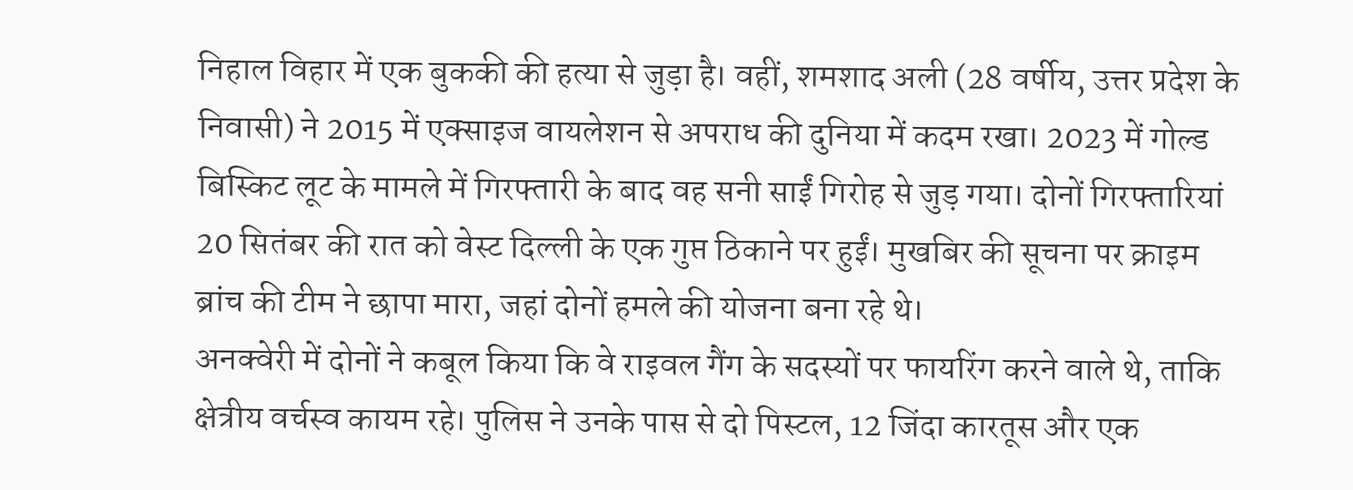निहाल विहार में एक बुककी की हत्या से जुड़ा है। वहीं, शमशाद अली (28 वर्षीय, उत्तर प्रदेश के निवासी) ने 2015 में एक्साइज वायलेशन से अपराध की दुनिया में कदम रखा। 2023 में गोल्ड बिस्किट लूट के मामले में गिरफ्तारी के बाद वह सनी साईं गिरोह से जुड़ गया। दोनों गिरफ्तारियां 20 सितंबर की रात को वेस्ट दिल्ली के एक गुप्त ठिकाने पर हुईं। मुखबिर की सूचना पर क्राइम ब्रांच की टीम ने छापा मारा, जहां दोनों हमले की योजना बना रहे थे।
अनक्वेरी में दोनों ने कबूल किया कि वे राइवल गैंग के सदस्यों पर फायरिंग करने वाले थे, ताकि क्षेत्रीय वर्चस्व कायम रहे। पुलिस ने उनके पास से दो पिस्टल, 12 जिंदा कारतूस और एक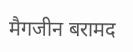मैगजीन बरामद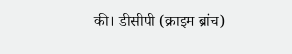की। डीसीपी (क्राइम ब्रांच)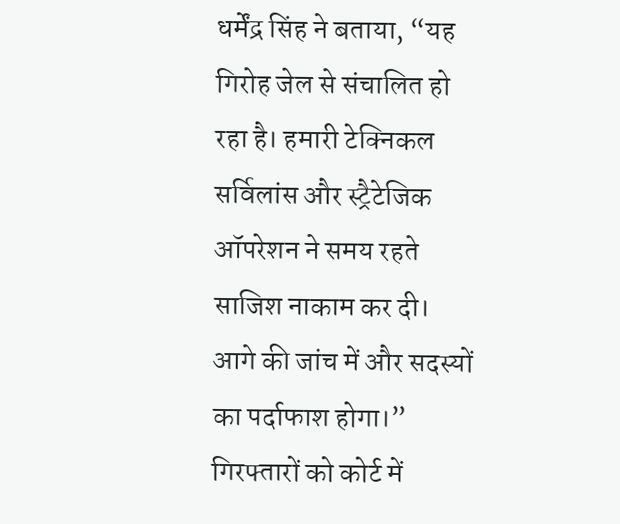धर्मेंद्र सिंह ने बताया, “यह गिरोह जेल से संचालित हो रहा है। हमारी टेक्निकल सर्विलांस और स्ट्रैटेजिक ऑपरेशन ने समय रहते साजिश नाकाम कर दी। आगे की जांच में और सदस्यों का पर्दाफाश होगा।” गिरफ्तारों को कोर्ट में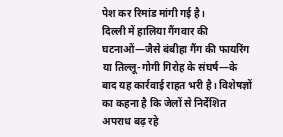पेश कर रिमांड मांगी गई है।
दिल्ली में हालिया गैंगवार की घटनाओं—जैसे बंबीहा गैंग की फायरिंग या तिल्लू-गोगी गिरोह के संघर्ष—के बाद यह कार्रवाई राहत भरी है। विशेषज्ञों का कहना है कि जेलों से निर्देशित अपराध बढ़ रहे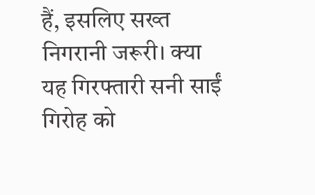हैं, इसलिए सख्त निगरानी जरूरी। क्या यह गिरफ्तारी सनी साईं गिरोह को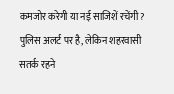कमजोर करेगी या नई साजिशें रचेंगी? पुलिस अलर्ट पर है, लेकिन शहरवासी सतर्क रहने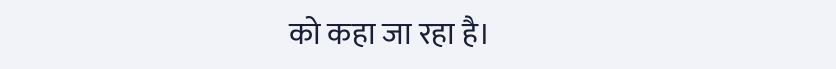को कहा जा रहा है।